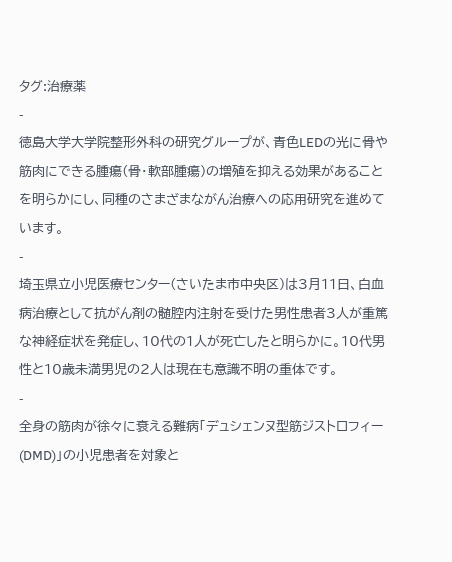タグ:治療薬
-
徳島大学大学院整形外科の研究グループが、青色LEDの光に骨や筋肉にできる腫瘍(骨・軟部腫瘍)の増殖を抑える効果があることを明らかにし、同種のさまざまながん治療への応用研究を進めています。
-
埼玉県立小児医療センター(さいたま市中央区)は3月11日、白血病治療として抗がん剤の髄腔内注射を受けた男性患者3人が重篤な神経症状を発症し、10代の1人が死亡したと明らかに。10代男性と10歳未満男児の2人は現在も意識不明の重体です。
-
全身の筋肉が徐々に衰える難病「デュシェンヌ型筋ジストロフィー(DMD)」の小児患者を対象と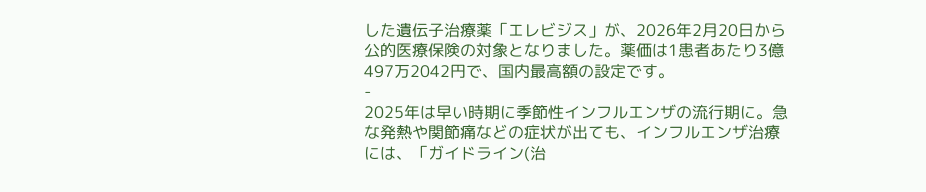した遺伝子治療薬「エレビジス」が、2026年2月20日から公的医療保険の対象となりました。薬価は1患者あたり3億497万2042円で、国内最高額の設定です。
-
2025年は早い時期に季節性インフルエンザの流行期に。急な発熱や関節痛などの症状が出ても、インフルエンザ治療には、「ガイドライン(治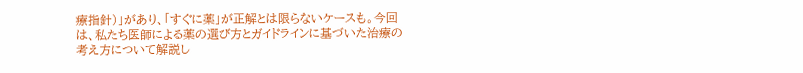療指針)」があり、「すぐに薬」が正解とは限らないケースも。今回は、私たち医師による薬の選び方とガイドラインに基づいた治療の考え方について解説し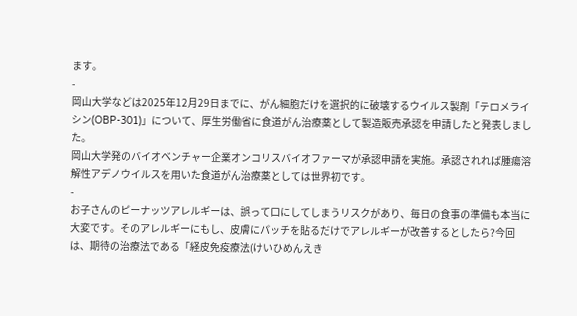ます。
-
岡山大学などは2025年12月29日までに、がん細胞だけを選択的に破壊するウイルス製剤「テロメライシン(OBP-301)」について、厚生労働省に食道がん治療薬として製造販売承認を申請したと発表しました。
岡山大学発のバイオベンチャー企業オンコリスバイオファーマが承認申請を実施。承認されれば腫瘍溶解性アデノウイルスを用いた食道がん治療薬としては世界初です。
-
お子さんのピーナッツアレルギーは、誤って口にしてしまうリスクがあり、毎日の食事の準備も本当に大変です。そのアレルギーにもし、皮膚にパッチを貼るだけでアレルギーが改善するとしたら?今回は、期待の治療法である「経皮免疫療法(けいひめんえき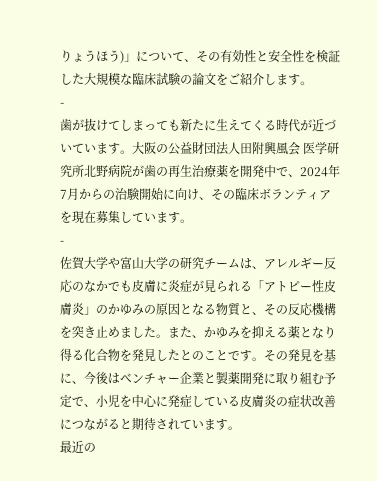りょうほう)」について、その有効性と安全性を検証した大規模な臨床試験の論文をご紹介します。
-
歯が抜けてしまっても新たに生えてくる時代が近づいています。大阪の公益財団法人田附興風会 医学研究所北野病院が歯の再生治療薬を開発中で、2024年7月からの治験開始に向け、その臨床ボランティアを現在募集しています。
-
佐賀大学や富山大学の研究チームは、アレルギー反応のなかでも皮膚に炎症が見られる「アトピー性皮膚炎」のかゆみの原因となる物質と、その反応機構を突き止めました。また、かゆみを抑える薬となり得る化合物を発見したとのことです。その発見を基に、今後はベンチャー企業と製薬開発に取り組む予定で、小児を中心に発症している皮膚炎の症状改善につながると期待されています。
最近の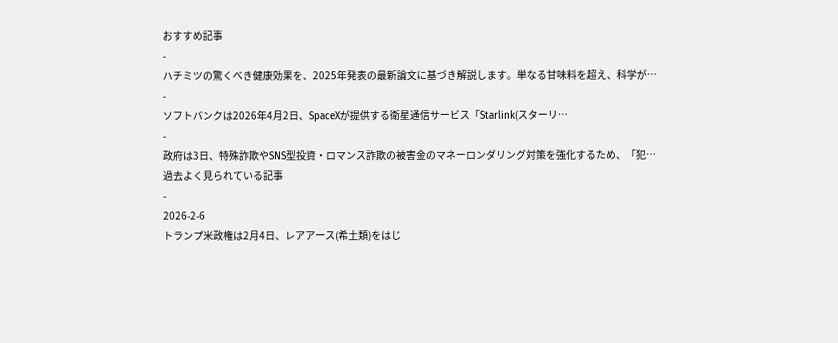おすすめ記事
-
ハチミツの驚くべき健康効果を、2025年発表の最新論文に基づき解説します。単なる甘味料を超え、科学が…
-
ソフトバンクは2026年4月2日、SpaceXが提供する衛星通信サービス「Starlink(スターリ…
-
政府は3日、特殊詐欺やSNS型投資・ロマンス詐欺の被害金のマネーロンダリング対策を強化するため、「犯…
過去よく見られている記事
-
2026-2-6
トランプ米政権は2月4日、レアアース(希土類)をはじ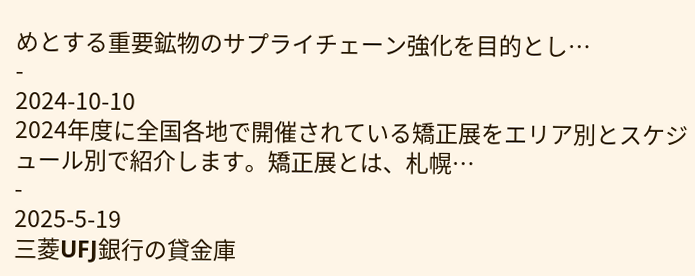めとする重要鉱物のサプライチェーン強化を目的とし…
-
2024-10-10
2024年度に全国各地で開催されている矯正展をエリア別とスケジュール別で紹介します。矯正展とは、札幌…
-
2025-5-19
三菱UFJ銀行の貸金庫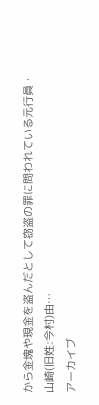から金塊や現金を盗んだとして窃盗の罪に問われている元行員・山崎(旧姓:今村)由…
アーカイブ